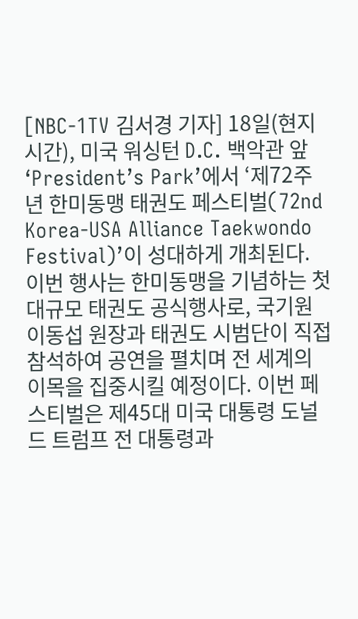[NBC-1TV 김서경 기자] 18일(현지시간), 미국 워싱턴 D.C. 백악관 앞 ‘President’s Park’에서 ‘제72주년 한미동맹 태권도 페스티벌(72nd Korea-USA Alliance Taekwondo Festival)’이 성대하게 개최된다. 이번 행사는 한미동맹을 기념하는 첫 대규모 태권도 공식행사로, 국기원 이동섭 원장과 태권도 시범단이 직접 참석하여 공연을 펼치며 전 세계의 이목을 집중시킬 예정이다. 이번 페스티벌은 제45대 미국 대통령 도널드 트럼프 전 대통령과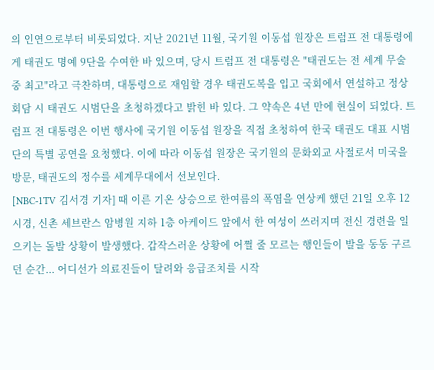의 인연으로부터 비롯되었다. 지난 2021년 11월, 국기원 이동섭 원장은 트럼프 전 대통령에게 태권도 명예 9단을 수여한 바 있으며, 당시 트럼프 전 대통령은 "태권도는 전 세계 무술 중 최고"라고 극찬하며, 대통령으로 재임할 경우 태권도복을 입고 국회에서 연설하고 정상회담 시 태권도 시범단을 초청하겠다고 밝힌 바 있다. 그 약속은 4년 만에 현실이 되었다. 트럼프 전 대통령은 이번 행사에 국기원 이동섭 원장을 직접 초청하여 한국 태권도 대표 시범단의 특별 공연을 요청했다. 이에 따라 이동섭 원장은 국기원의 문화외교 사절로서 미국을 방문, 태권도의 정수를 세계무대에서 선보인다.
[NBC-1TV 김서경 기자] 때 이른 기온 상승으로 한여름의 폭염을 연상케 했던 21일 오후 12시경, 신촌 세브란스 암병원 지하 1층 아케이드 앞에서 한 여성이 쓰러지며 전신 경련을 일으키는 돌발 상황이 발생했다. 갑작스러운 상황에 어쩔 줄 모르는 행인들이 발을 동동 구르던 순간... 어디선가 의료진들이 달려와 응급조치를 시작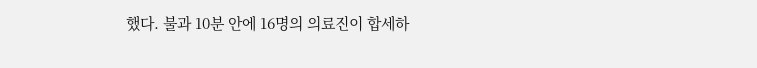했다. 불과 10분 안에 16명의 의료진이 합세하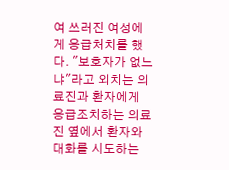여 쓰러진 여성에게 응급처치를 했다. "보호자가 없느냐"라고 외치는 의료진과 환자에게 응급조치하는 의료진 옆에서 환자와 대화를 시도하는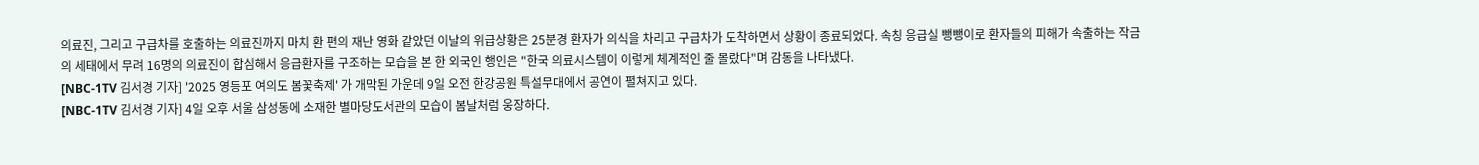의료진, 그리고 구급차를 호출하는 의료진까지 마치 환 편의 재난 영화 같았던 이날의 위급상황은 25분경 환자가 의식을 차리고 구급차가 도착하면서 상황이 종료되었다. 속칭 응급실 뺑뺑이로 환자들의 피해가 속출하는 작금의 세태에서 무려 16명의 의료진이 합심해서 응급환자를 구조하는 모습을 본 한 외국인 행인은 "한국 의료시스템이 이렇게 체계적인 줄 몰랐다"며 감동을 나타냈다.
[NBC-1TV 김서경 기자] '2025 영등포 여의도 봄꽃축제' 가 개막된 가운데 9일 오전 한강공원 특설무대에서 공연이 펼쳐지고 있다.
[NBC-1TV 김서경 기자] 4일 오후 서울 삼성동에 소재한 별마당도서관의 모습이 봄날처럼 웅장하다.